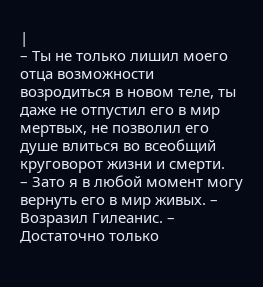|
– Ты не только лишил моего отца возможности возродиться в новом теле, ты даже не отпустил его в мир мертвых, не позволил его душе влиться во всеобщий круговорот жизни и смерти.
– Зато я в любой момент могу вернуть его в мир живых. – Возразил Гилеанис. – Достаточно только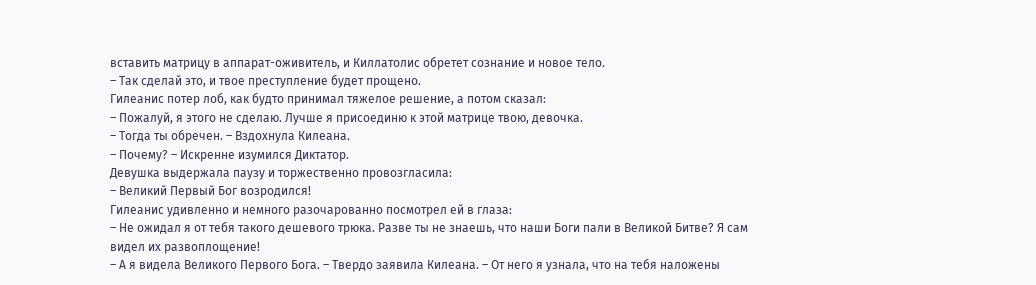вставить матрицу в аппарат-оживитель, и Киллатолис обретет сознание и новое тело.
– Так сделай это, и твое преступление будет прощено.
Гилеанис потер лоб, как будто принимал тяжелое решение, а потом сказал:
– Пожалуй, я этого не сделаю. Лучше я присоединю к этой матрице твою, девочка.
– Тогда ты обречен. – Вздохнула Килеана.
– Почему? – Искренне изумился Диктатор.
Девушка выдержала паузу и торжественно провозгласила:
– Великий Первый Бог возродился!
Гилеанис удивленно и немного разочарованно посмотрел ей в глаза:
– Не ожидал я от тебя такого дешевого трюка. Разве ты не знаешь, что наши Боги пали в Великой Битве? Я сам видел их развоплощение!
– А я видела Великого Первого Бога. – Твердо заявила Килеана. – От него я узнала, что на тебя наложены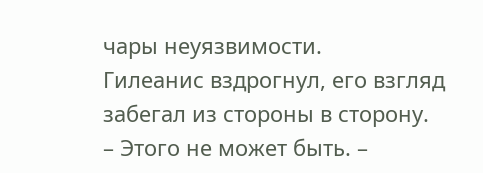чары неуязвимости.
Гилеанис вздрогнул, его взгляд забегал из стороны в сторону.
– Этого не может быть. –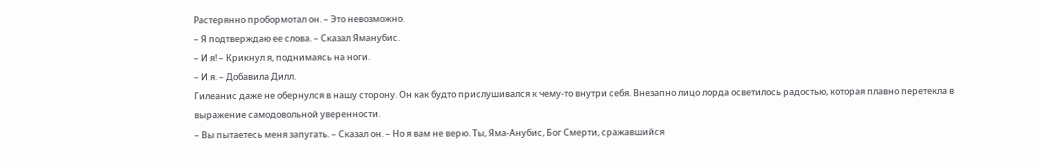Растерянно пробормотал он. – Это невозможно.
– Я подтверждаю ее слова. – Сказал Яманубис.
– И я! – Крикнул я, поднимаясь на ноги.
– И я. – Добавила Дилл.
Гилеанис даже не обернулся в нашу сторону. Он как будто прислушивался к чему-то внутри себя. Внезапно лицо лорда осветилось радостью, которая плавно перетекла в выражение самодовольной уверенности.
– Вы пытаетесь меня запугать. – Сказал он. – Но я вам не верю. Ты, Яма-Анубис, Бог Смерти, сражавшийся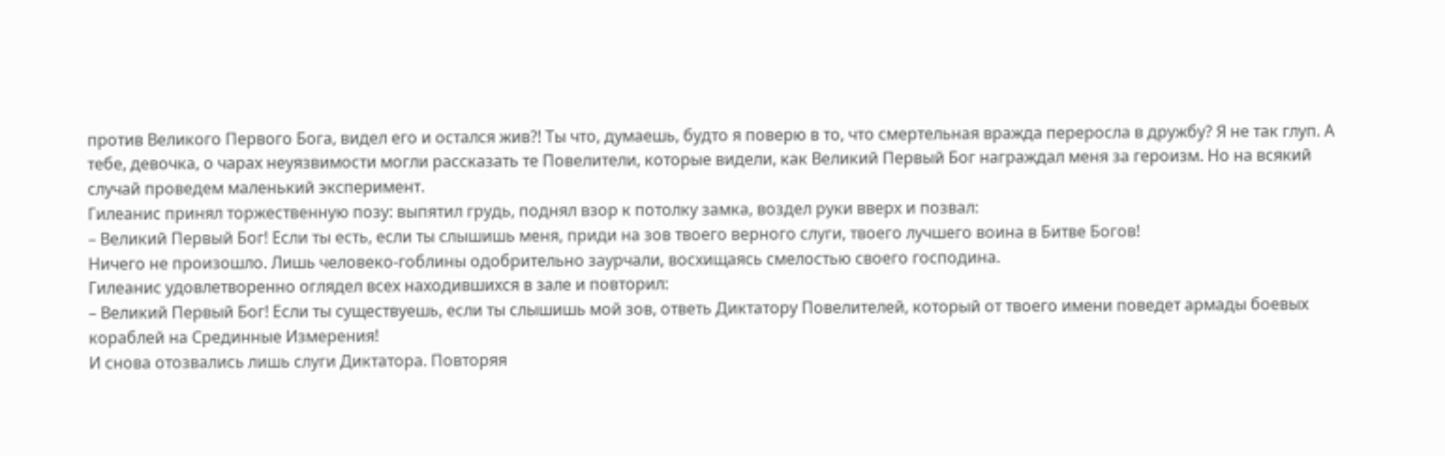против Великого Первого Бога, видел его и остался жив?! Ты что, думаешь, будто я поверю в то, что смертельная вражда переросла в дружбу? Я не так глуп. А тебе, девочка, о чарах неуязвимости могли рассказать те Повелители, которые видели, как Великий Первый Бог награждал меня за героизм. Но на всякий случай проведем маленький эксперимент.
Гилеанис принял торжественную позу: выпятил грудь, поднял взор к потолку замка, воздел руки вверх и позвал:
– Великий Первый Бог! Если ты есть, если ты слышишь меня, приди на зов твоего верного слуги, твоего лучшего воина в Битве Богов!
Ничего не произошло. Лишь человеко-гоблины одобрительно заурчали, восхищаясь смелостью своего господина.
Гилеанис удовлетворенно оглядел всех находившихся в зале и повторил:
– Великий Первый Бог! Если ты существуешь, если ты слышишь мой зов, ответь Диктатору Повелителей, который от твоего имени поведет армады боевых кораблей на Срединные Измерения!
И снова отозвались лишь слуги Диктатора. Повторяя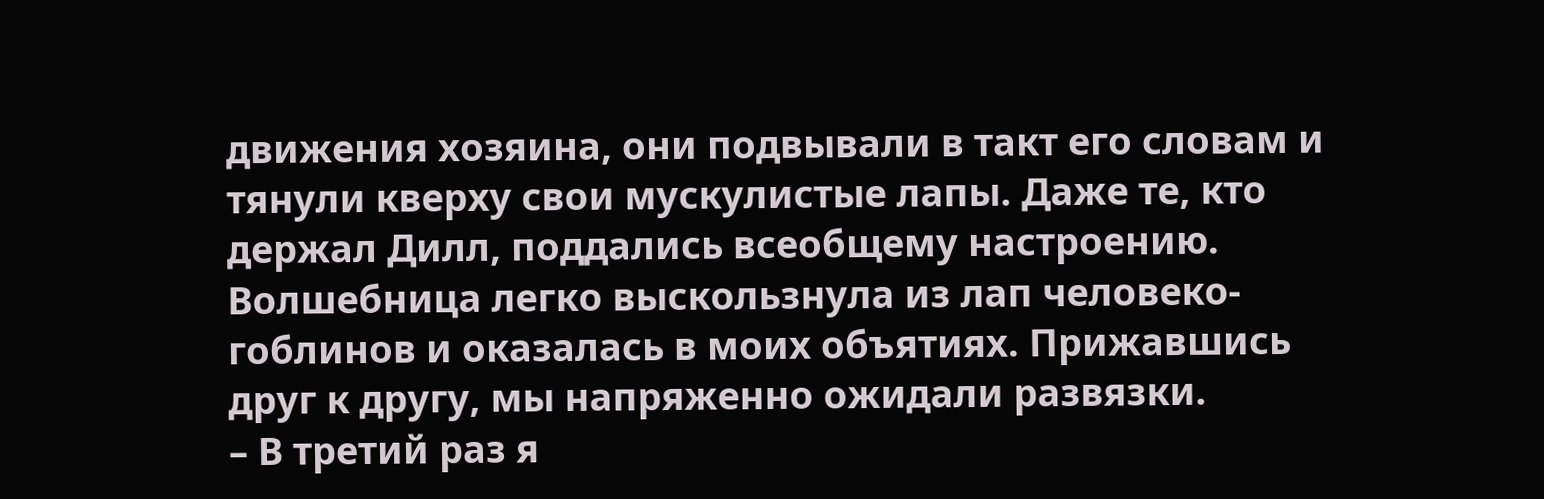движения хозяина, они подвывали в такт его словам и тянули кверху свои мускулистые лапы. Даже те, кто держал Дилл, поддались всеобщему настроению. Волшебница легко выскользнула из лап человеко-гоблинов и оказалась в моих объятиях. Прижавшись друг к другу, мы напряженно ожидали развязки.
– В третий раз я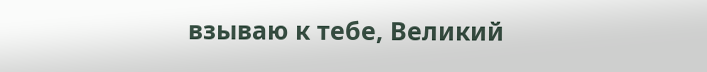взываю к тебе, Великий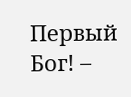Первый Бог! –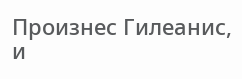Произнес Гилеанис, и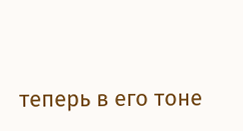теперь в его тоне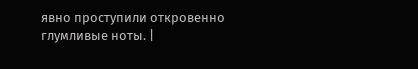явно проступили откровенно глумливые ноты. |